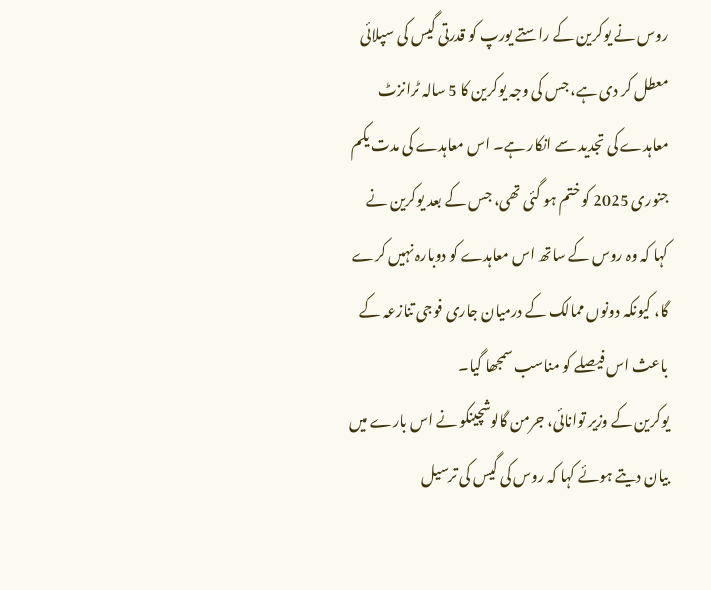روس نے یوکرین کے راستے یورپ کو قدرتی گیس کی سپلائی معطل کر دی ہے، جس کی وجہ یوکرین کا 5 سالہ ٹرانزٹ معاہدے کی تجدید سے انکار ہے۔ اس معاہدے کی مدت یکم جنوری 2025 کو ختم ہو گئی تھی، جس کے بعد یوکرین نے کہا کہ وہ روس کے ساتھ اس معاہدے کو دوبارہ نہیں کرے گا، کیونکہ دونوں ممالک کے درمیان جاری فوجی تنازعہ کے باعث اس فیصلے کو مناسب سمجھا گیا۔
یوکرین کے وزیر توانائی، جرمن گالوشچینکو نے اس بارے میں بیان دیتے ہوئے کہا کہ روس کی گیس کی ترسیل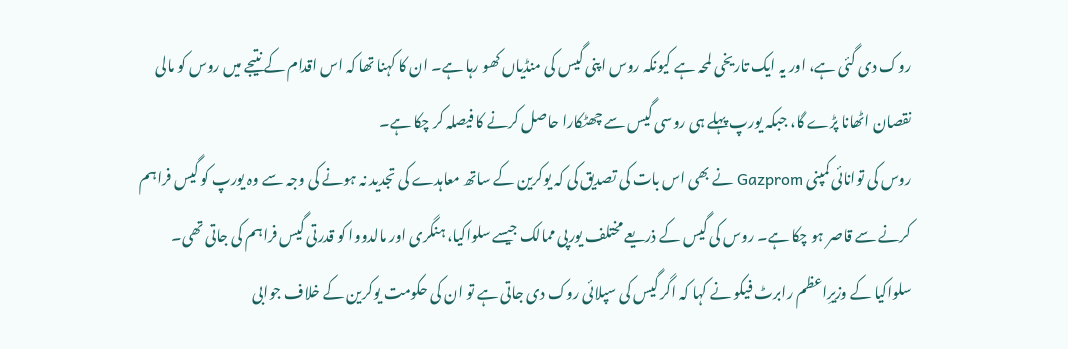روک دی گئی ہے، اور یہ ایک تاریخی لمحہ ہے کیونکہ روس اپنی گیس کی منڈیاں کھو رہا ہے۔ ان کا کہنا تھا کہ اس اقدام کے نتیجے میں روس کو مالی نقصان اٹھانا پڑے گا، جبکہ یورپ پہلے ہی روسی گیس سے چھٹکارا حاصل کرنے کا فیصلہ کر چکا ہے۔
روس کی توانائی کمپنی Gazprom نے بھی اس بات کی تصدیق کی کہ یوکرین کے ساتھ معاہدے کی تجدید نہ ہونے کی وجہ سے وہ یورپ کو گیس فراہم کرنے سے قاصر ہو چکا ہے۔ روس کی گیس کے ذریعے مختلف یورپی ممالک جیسے سلواکیا، ہنگری اور مالدووا کو قدرتی گیس فراہم کی جاتی تھی۔
سلواکیا کے وزیرِاعظم رابرٹ فیکو نے کہا کہ اگر گیس کی سپلائی روک دی جاتی ہے تو ان کی حکومت یوکرین کے خلاف جوابی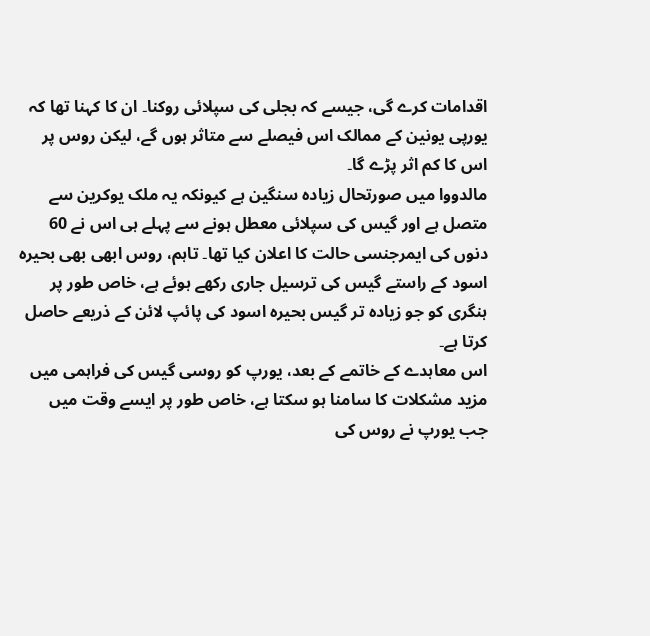اقدامات کرے گی، جیسے کہ بجلی کی سپلائی روکنا۔ ان کا کہنا تھا کہ یورپی یونین کے ممالک اس فیصلے سے متاثر ہوں گے، لیکن روس پر اس کا کم اثر پڑے گا۔
مالدووا میں صورتحال زیادہ سنگین ہے کیونکہ یہ ملک یوکرین سے متصل ہے اور گیس کی سپلائی معطل ہونے سے پہلے ہی اس نے 60 دنوں کی ایمرجنسی حالت کا اعلان کیا تھا۔ تاہم، روس ابھی بھی بحیرہ اسود کے راستے گیس کی ترسیل جاری رکھے ہوئے ہے، خاص طور پر ہنگری کو جو زیادہ تر گیس بحیرہ اسود کی پائپ لائن کے ذریعے حاصل کرتا ہے۔
اس معاہدے کے خاتمے کے بعد، یورپ کو روسی گیس کی فراہمی میں مزید مشکلات کا سامنا ہو سکتا ہے، خاص طور پر ایسے وقت میں جب یورپ نے روس کی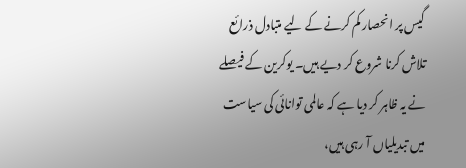گیس پر انحصار کم کرنے کے لیے متبادل ذرائع تلاش کرنا شروع کر دیے ہیں۔ یوکرین کے فیصلے نے یہ ظاہر کر دیا ہے کہ عالمی توانائی کی سیاست میں تبدیلیاں آ رہی ہیں،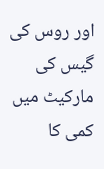اور روس کی گیس کی مارکیٹ میں کمی کا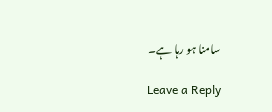سامنا ہو رہا ہے۔

Leave a Reply